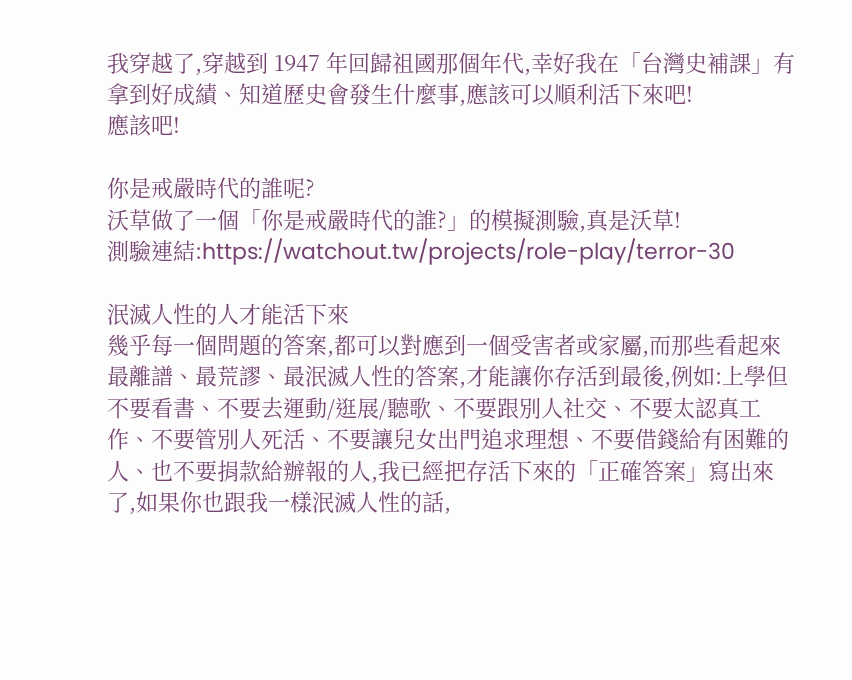我穿越了,穿越到 1947 年回歸祖國那個年代,幸好我在「台灣史補課」有拿到好成績、知道歷史會發生什麼事,應該可以順利活下來吧!
應該吧!

你是戒嚴時代的誰呢?
沃草做了一個「你是戒嚴時代的誰?」的模擬測驗,真是沃草!
測驗連結:https://watchout.tw/projects/role-play/terror-30

泯滅人性的人才能活下來
幾乎每一個問題的答案,都可以對應到一個受害者或家屬,而那些看起來最離譜、最荒謬、最泯滅人性的答案,才能讓你存活到最後,例如:上學但不要看書、不要去運動/逛展/聽歌、不要跟別人社交、不要太認真工作、不要管別人死活、不要讓兒女出門追求理想、不要借錢給有困難的人、也不要捐款給辦報的人,我已經把存活下來的「正確答案」寫出來了,如果你也跟我一樣泯滅人性的話,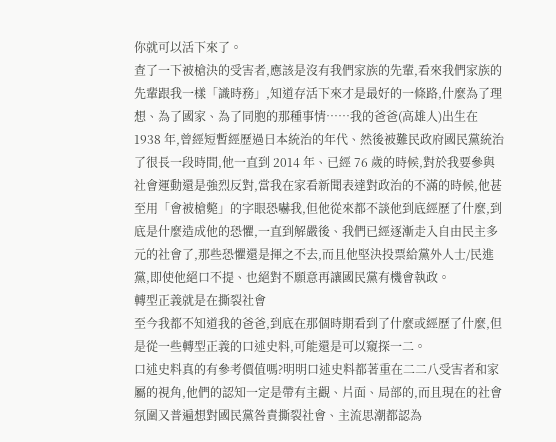你就可以活下來了。
查了一下被槍決的受害者,應該是沒有我們家族的先輩,看來我們家族的先輩跟我一樣「識時務」,知道存活下來才是最好的一條路,什麼為了理想、為了國家、為了同胞的那種事情⋯⋯我的爸爸(高雄人)出生在 1938 年,曾經短暫經歷過日本統治的年代、然後被難民政府國民黨統治了很長一段時間,他一直到 2014 年、已經 76 歲的時候,對於我要參與社會運動還是強烈反對,當我在家看新聞表達對政治的不滿的時候,他甚至用「會被槍斃」的字眼恐嚇我,但他從來都不談他到底經歷了什麼,到底是什麼造成他的恐懼,一直到解嚴後、我們已經逐漸走入自由民主多元的社會了,那些恐懼還是揮之不去,而且他堅決投票給黨外人士/民進黨,即使他絕口不提、也絕對不願意再讓國民黨有機會執政。
轉型正義就是在撕裂社會
至今我都不知道我的爸爸,到底在那個時期看到了什麼或經歷了什麼,但是從一些轉型正義的口述史料,可能還是可以窺探一二。
口述史料真的有參考價值嗎?明明口述史料都著重在二二八受害者和家屬的視角,他們的認知一定是帶有主觀、片面、局部的,而且現在的社會氛圍又普遍想對國民黨咎責撕裂社會、主流思潮都認為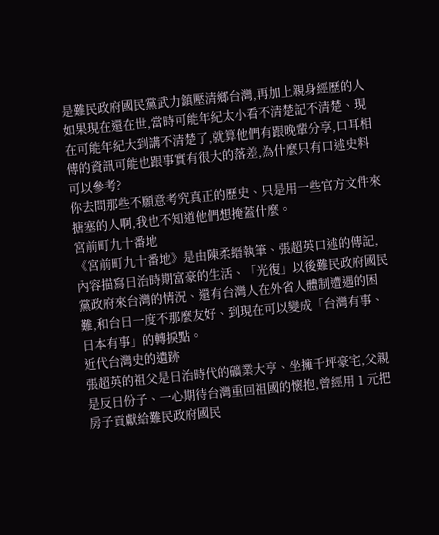是難民政府國民黨武力鎮壓清鄉台灣,再加上親身經歷的人如果現在還在世,當時可能年紀太小看不清楚記不清楚、現在可能年紀大到講不清楚了,就算他們有跟晚輩分享,口耳相傳的資訊可能也跟事實有很大的落差,為什麼只有口述史料可以參考?
你去問那些不願意考究真正的歷史、只是用一些官方文件來搪塞的人啊,我也不知道他們想掩蓋什麼。
宮前町九十番地
《宮前町九十番地》是由陳柔縉執筆、張超英口述的傳記,內容描寫日治時期富豪的生活、「光復」以後難民政府國民黨政府來台灣的情況、還有台灣人在外省人體制遭遇的困難,和台日一度不那麼友好、到現在可以變成「台灣有事、日本有事」的轉捩點。
近代台灣史的遺跡
張超英的祖父是日治時代的礦業大亨、坐擁千坪豪宅,父親是反日份子、一心期待台灣重回祖國的懷抱,曾經用 1 元把房子貢獻給難民政府國民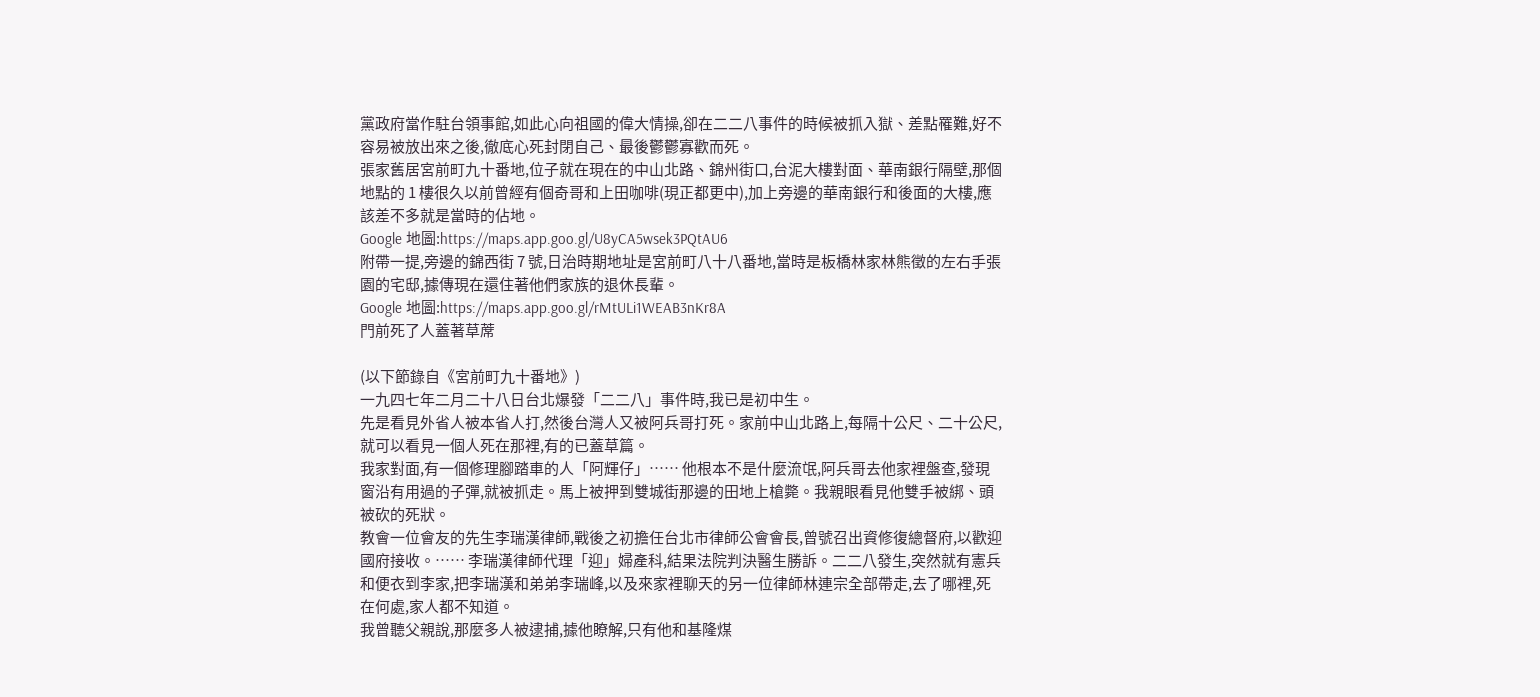黨政府當作駐台領事館,如此心向祖國的偉大情操,卻在二二八事件的時候被抓入獄、差點罹難,好不容易被放出來之後,徹底心死封閉自己、最後鬱鬱寡歡而死。
張家舊居宮前町九十番地,位子就在現在的中山北路、錦州街口,台泥大樓對面、華南銀行隔壁,那個地點的 1 樓很久以前曾經有個奇哥和上田咖啡(現正都更中),加上旁邊的華南銀行和後面的大樓,應該差不多就是當時的佔地。
Google 地圖:https://maps.app.goo.gl/U8yCA5wsek3PQtAU6
附帶一提,旁邊的錦西街 7 號,日治時期地址是宮前町八十八番地,當時是板橋林家林熊徵的左右手張園的宅邸,據傳現在還住著他們家族的退休長輩。
Google 地圖:https://maps.app.goo.gl/rMtULi1WEAB3nKr8A
門前死了人蓋著草蓆

(以下節錄自《宮前町九十番地》)
一九四七年二月二十八日台北爆發「二二八」事件時,我已是初中生。
先是看見外省人被本省人打,然後台灣人又被阿兵哥打死。家前中山北路上,每隔十公尺、二十公尺,就可以看見一個人死在那裡,有的已蓋草篇。
我家對面,有一個修理腳踏車的人「阿輝仔」⋯⋯ 他根本不是什麼流氓,阿兵哥去他家裡盤查,發現窗沿有用過的子彈,就被抓走。馬上被押到雙城街那邊的田地上槍斃。我親眼看見他雙手被綁、頭被砍的死狀。
教會一位會友的先生李瑞漢律師,戰後之初擔任台北市律師公會會長,曾號召出資修復總督府,以歡迎國府接收。⋯⋯ 李瑞漢律師代理「迎」婦產科,結果法院判決醫生勝訴。二二八發生,突然就有憲兵和便衣到李家,把李瑞漢和弟弟李瑞峰,以及來家裡聊天的另一位律師林連宗全部帶走,去了哪裡,死在何處,家人都不知道。
我曾聽父親說,那麼多人被逮捕,據他瞭解,只有他和基隆煤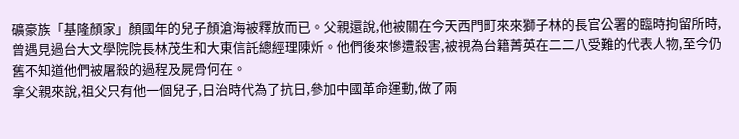礦豪族「基隆顏家」顏國年的兒子顏滄海被釋放而已。父親還說,他被關在今天西門町來來獅子林的長官公署的臨時拘留所時,曾遇見過台大文學院院長林茂生和大東信託總經理陳炘。他們後來慘遭殺害,被視為台籍菁英在二二八受難的代表人物,至今仍舊不知道他們被屠殺的過程及屍骨何在。
拿父親來說,祖父只有他一個兒子,日治時代為了抗日,參加中國革命運動,做了兩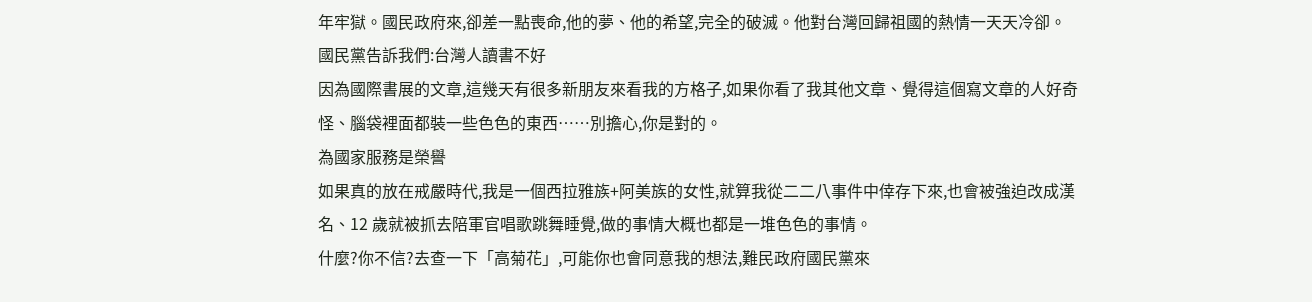年牢獄。國民政府來,卻差一點喪命,他的夢、他的希望,完全的破滅。他對台灣回歸祖國的熱情一天天冷卻。
國民黨告訴我們:台灣人讀書不好
因為國際書展的文章,這幾天有很多新朋友來看我的方格子,如果你看了我其他文章、覺得這個寫文章的人好奇怪、腦袋裡面都裝一些色色的東西⋯⋯別擔心,你是對的。
為國家服務是榮譽
如果真的放在戒嚴時代,我是一個西拉雅族+阿美族的女性,就算我從二二八事件中倖存下來,也會被強迫改成漢名、12 歲就被抓去陪軍官唱歌跳舞睡覺,做的事情大概也都是一堆色色的事情。
什麼?你不信?去查一下「高菊花」,可能你也會同意我的想法,難民政府國民黨來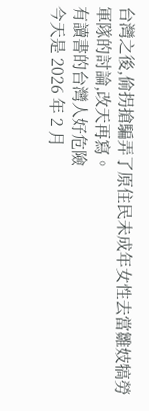台灣之後,偷拐搶騙弄了原住民未成年女性去當雛妓犒勞軍隊的討論,改天再寫。
有讀書的台灣人好危險
今天是 2026 年 2 月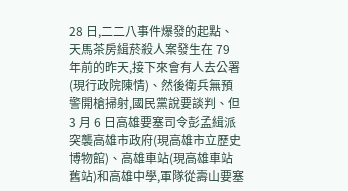28 日,二二八事件爆發的起點、天馬茶房緝菸殺人案發生在 79 年前的昨天,接下來會有人去公署(現行政院陳情)、然後衛兵無預警開槍掃射,國民黨說要談判、但 3 月 6 日高雄要塞司令彭孟緝派突襲高雄市政府(現高雄市立歷史博物館)、高雄車站(現高雄車站舊站)和高雄中學,軍隊從壽山要塞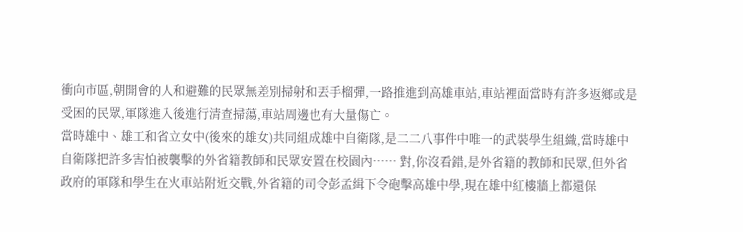衝向市區,朝開會的人和避難的民眾無差別掃射和丟手榴彈,一路推進到高雄車站,車站裡面當時有許多返鄉或是受困的民眾,軍隊進入後進行清查掃蕩,車站周邊也有大量傷亡。
當時雄中、雄工和省立女中(後來的雄女)共同組成雄中自衛隊,是二二八事件中唯一的武裝學生組織,當時雄中自衛隊把許多害怕被襲擊的外省籍教師和民眾安置在校園內⋯⋯ 對,你沒看錯,是外省籍的教師和民眾,但外省政府的軍隊和學生在火車站附近交戰,外省籍的司令彭孟緝下令砲擊高雄中學,現在雄中紅樓牆上都還保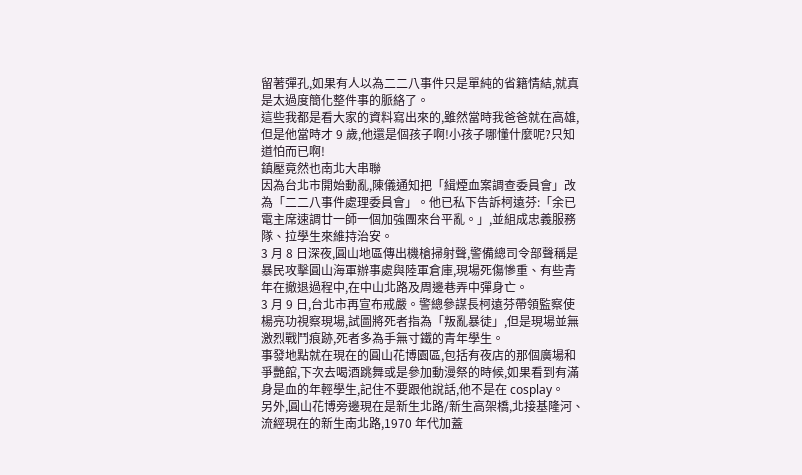留著彈孔,如果有人以為二二八事件只是單純的省籍情結,就真是太過度簡化整件事的脈絡了。
這些我都是看大家的資料寫出來的,雖然當時我爸爸就在高雄,但是他當時才 9 歲,他還是個孩子啊!小孩子哪懂什麼呢?只知道怕而已啊!
鎮壓竟然也南北大串聯
因為台北市開始動亂,陳儀通知把「緝煙血案調查委員會」改為「二二八事件處理委員會」。他已私下告訴柯遠芬:「余已電主席速調廿一師一個加強團來台平亂。」,並組成忠義服務隊、拉學生來維持治安。
3 月 8 日深夜,圓山地區傳出機槍掃射聲,警備總司令部聲稱是暴民攻擊圓山海軍辦事處與陸軍倉庫,現場死傷慘重、有些青年在撤退過程中,在中山北路及周邊巷弄中彈身亡。
3 月 9 日,台北市再宣布戒嚴。警總參謀長柯遠芬帶領監察使楊亮功視察現場,試圖將死者指為「叛亂暴徒」,但是現場並無激烈戰鬥痕跡,死者多為手無寸鐵的青年學生。
事發地點就在現在的圓山花博園區,包括有夜店的那個廣場和爭艷館,下次去喝酒跳舞或是參加動漫祭的時候,如果看到有滿身是血的年輕學生,記住不要跟他說話,他不是在 cosplay。
另外,圓山花博旁邊現在是新生北路/新生高架橋,北接基隆河、流經現在的新生南北路,1970 年代加蓋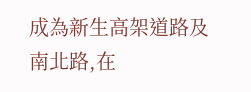成為新生高架道路及南北路,在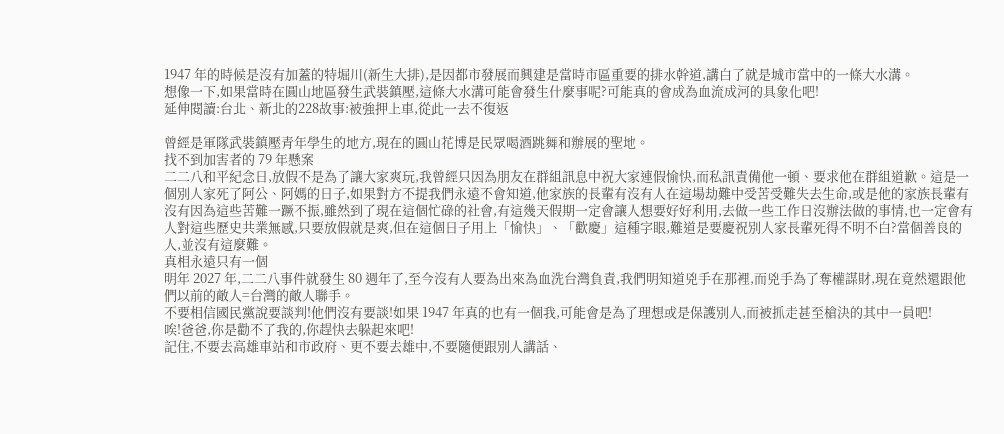1947 年的時候是沒有加蓋的特堀川(新生大排),是因都市發展而興建是當時市區重要的排水幹道,講白了就是城市當中的一條大水溝。
想像一下,如果當時在圓山地區發生武裝鎮壓,這條大水溝可能會發生什麼事呢?可能真的會成為血流成河的具象化吧!
延伸閱讀:台北、新北的228故事:被強押上車,從此一去不復返

曾經是軍隊武裝鎮壓青年學生的地方,現在的圓山花博是民眾喝酒跳舞和辦展的聖地。
找不到加害者的 79 年懸案
二二八和平紀念日,放假不是為了讓大家爽玩,我曾經只因為朋友在群組訊息中祝大家連假愉快,而私訊責備他一頓、要求他在群組道歉。這是一個別人家死了阿公、阿媽的日子,如果對方不提我們永遠不會知道,他家族的長輩有沒有人在這場劫難中受苦受難失去生命,或是他的家族長輩有沒有因為這些苦難一蹶不振,雖然到了現在這個忙碌的社會,有這幾天假期一定會讓人想要好好利用,去做一些工作日沒辦法做的事情,也一定會有人對這些歷史共業無感,只要放假就是爽,但在這個日子用上「愉快」、「歡慶」這種字眼,難道是要慶祝別人家長輩死得不明不白?當個善良的人,並沒有這麼難。
真相永遠只有一個
明年 2027 年,二二八事件就發生 80 週年了,至今沒有人要為出來為血洗台灣負責,我們明知道兇手在那裡,而兇手為了奪權謀財,現在竟然還跟他們以前的敵人=台灣的敵人聯手。
不要相信國民黨說要談判!他們沒有要談!如果 1947 年真的也有一個我,可能會是為了理想或是保護別人,而被抓走甚至槍決的其中一員吧!
唉!爸爸,你是勸不了我的,你趕快去躲起來吧!
記住,不要去高雄車站和市政府、更不要去雄中,不要隨便跟別人講話、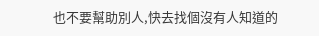也不要幫助別人,快去找個沒有人知道的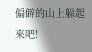偏僻的山上躲起來吧!